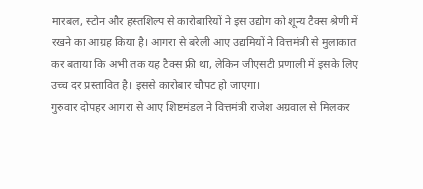मारबल, स्टोन और हस्तशिल्प से कारोबारियों ने इस उद्योग को शून्य टैक्स श्रेणी में रखने का आग्रह किया है। आगरा से बरेली आए उद्यमियों ने वित्तमंत्री से मुलाकात कर बताया कि अभी तक यह टैक्स फ्री था, लेकिन जीएसटी प्रणाली में इसके लिए उच्च दर प्रस्तावित है। इससे कारोबार चौपट हो जाएगा।
गुरुवार दोपहर आगरा से आए शिष्टमंडल ने वित्तमंत्री राजेश अग्रवाल से मिलकर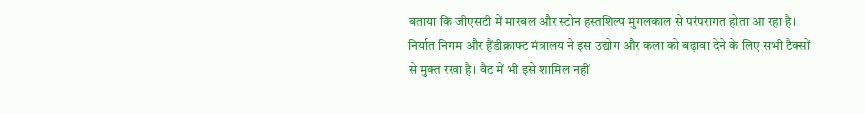बताया कि जीएसटी में मारबल और स्टोन हस्तशिल्प मुगलकाल से परंपरागत होता आ रहा है। निर्यात निगम और हैंडीक्राफ्ट मंत्रालय ने इस उद्योग और कला को बढ़ावा देने के लिए सभी टैक्सों से मुक्त रखा है। वैट में भी इसे शामिल नहीं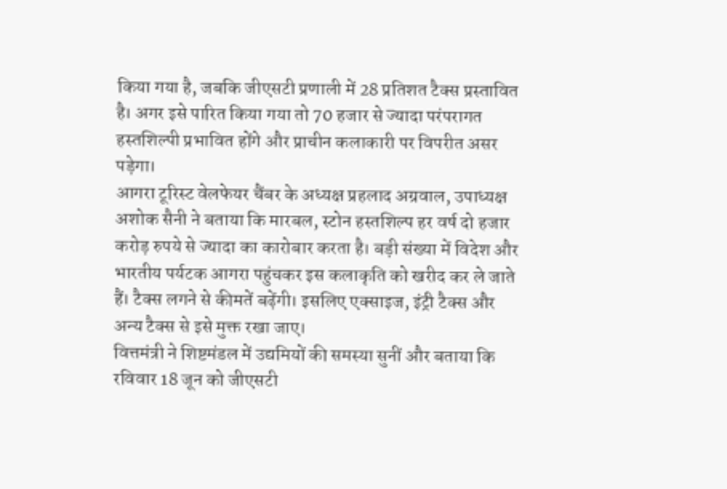किया गया है, जबकि जीएसटी प्रणाली में 28 प्रतिशत टैक्स प्रस्तावित है। अगर इसे पारित किया गया तो 70 हजार से ज्यादा परंपरागत हस्तशिल्पी प्रभावित होंगे और प्राचीन कलाकारी पर विपरीत असर पड़ेगा।
आगरा टूरिस्ट वेलफेयर चैंबर के अध्यक्ष प्रहलाद अग्रवाल, उपाध्यक्ष अशोक सैनी ने बताया कि मारबल, स्टोन हस्तशिल्प हर वर्ष दो हजार करोड़ रुपये से ज्यादा का कारोबार करता है। बड़ी संख्या में विदेश और भारतीय पर्यटक आगरा पहुंचकर इस कलाकृति को खरीद कर ले जाते हैं। टैक्स लगने से कीमतें बढ़ेंगी। इसलिए एक्साइज, इंट्री टैक्स और अन्य टैक्स से इसे मुक्त रखा जाए।
वित्तमंत्री ने शिष्टमंडल में उद्यमियों की समस्या सुनीं और बताया कि रविवार 18 जून को जीएसटी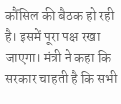कौंसिल की बैठक हो रही है। इसमें पूरा पक्ष रखा जाएगा। मंत्री ने कहा कि सरकार चाहती है कि सभी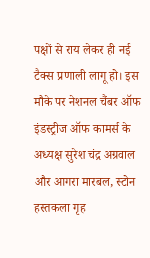पक्षों से राय लेकर ही नई टैक्स प्रणाली लागू हो। इस मौके पर नेशनल चैंबर ऑफ इंडस्ट्रीज ऑफ कामर्स के अध्यक्ष सुरेश चंद्र अग्रवाल और आगरा मारबल, स्टोन हस्तकला गृह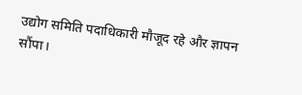उद्योग समिति पदाधिकारी मौजूद रहे और ज्ञापन सौंपा।